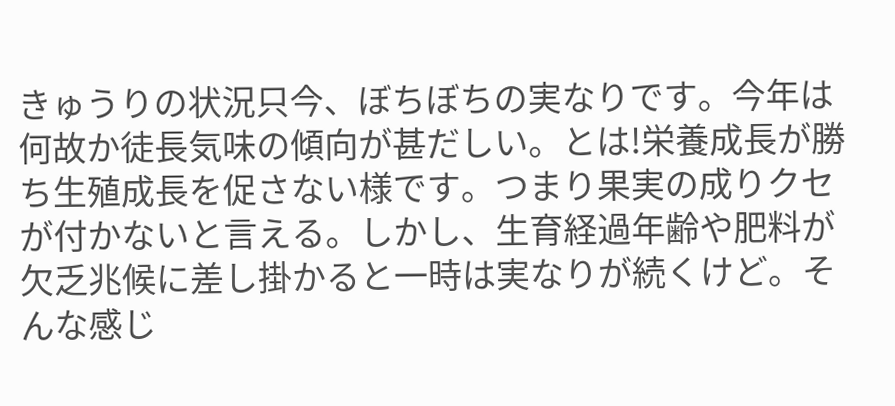きゅうりの状況只今、ぼちぼちの実なりです。今年は何故か徒長気味の傾向が甚だしい。とは!栄養成長が勝ち生殖成長を促さない様です。つまり果実の成りクセが付かないと言える。しかし、生育経過年齢や肥料が欠乏兆候に差し掛かると一時は実なりが続くけど。そんな感じ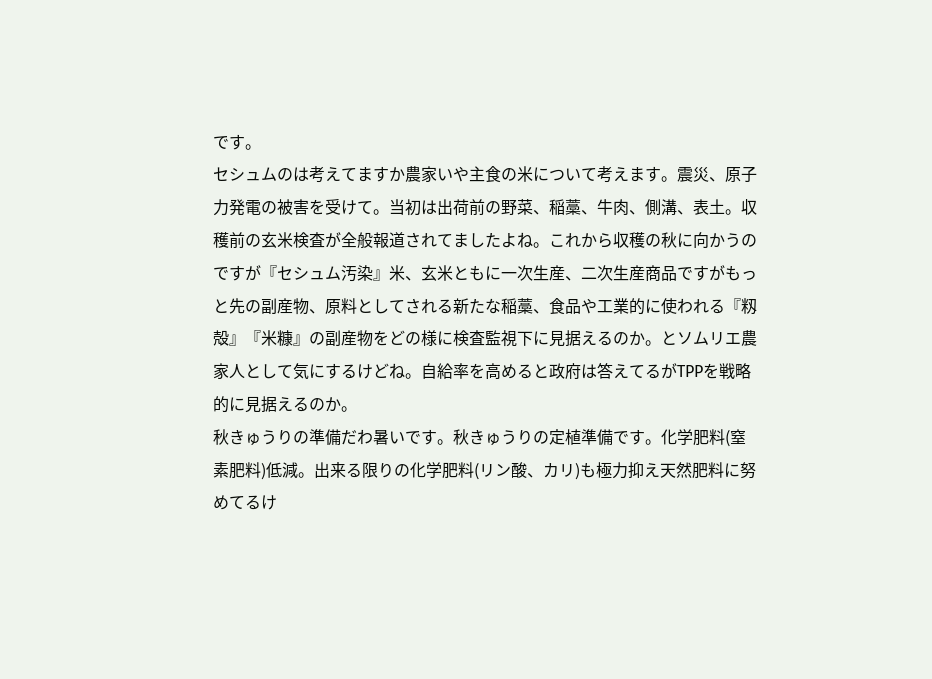です。
セシュムのは考えてますか農家いや主食の米について考えます。震災、原子力発電の被害を受けて。当初は出荷前の野菜、稲藁、牛肉、側溝、表土。収穫前の玄米検査が全般報道されてましたよね。これから収穫の秋に向かうのですが『セシュム汚染』米、玄米ともに一次生産、二次生産商品ですがもっと先の副産物、原料としてされる新たな稲藁、食品や工業的に使われる『籾殻』『米糠』の副産物をどの様に検査監視下に見据えるのか。とソムリエ農家人として気にするけどね。自給率を高めると政府は答えてるがTPPを戦略的に見据えるのか。
秋きゅうりの準備だわ暑いです。秋きゅうりの定植準備です。化学肥料(窒素肥料)低減。出来る限りの化学肥料(リン酸、カリ)も極力抑え天然肥料に努めてるけ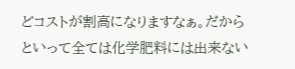どコストが割高になりますなぁ。だからといって全ては化学肥料には出来ない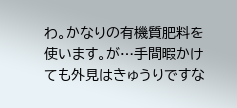わ。かなりの有機質肥料を使います。が…手間暇かけても外見はきゅうりですな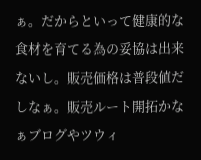ぁ。だからといって健康的な食材を育てる為の妥協は出来ないし。販売価格は普段値だしなぁ。販売ルート開拓かなぁブログやツウィ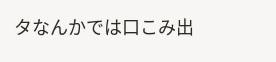タなんかでは口こみ出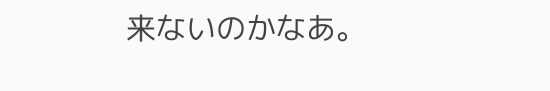来ないのかなあ。